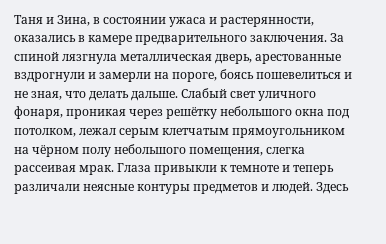Таня и Зина, в состоянии ужаса и растерянности, оказались в камере предварительного заключения. За спиной лязгнула металлическая дверь, арестованные вздрогнули и замерли на пороге, боясь пошевелиться и не зная, что делать дальше. Слабый свет уличного фонаря, проникая через решётку небольшого окна под потолком, лежал серым клетчатым прямоугольником на чёрном полу небольшого помещения, слегка рассеивая мрак. Глаза привыкли к темноте и теперь различали неясные контуры предметов и людей. Здесь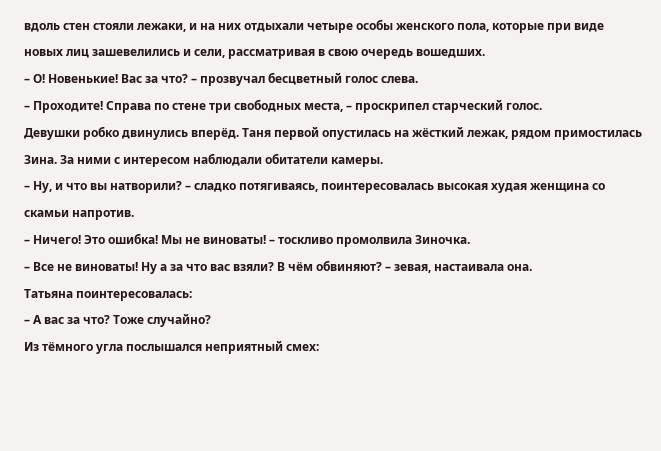вдоль стен стояли лежаки, и на них отдыхали четыре особы женского пола, которые при виде новых лиц зашевелились и сели, рассматривая в свою очередь вошедших.
– О! Новенькие! Вас за что? – прозвучал бесцветный голос слева.
– Проходите! Справа по стене три свободных места, – проскрипел старческий голос.
Девушки робко двинулись вперёд. Таня первой опустилась на жёсткий лежак, рядом примостилась Зина. За ними с интересом наблюдали обитатели камеры.
– Ну, и что вы натворили? – сладко потягиваясь, поинтересовалась высокая худая женщина со скамьи напротив.
– Ничего! Это ошибка! Мы не виноваты! – тоскливо промолвила Зиночка.
– Все не виноваты! Ну а за что вас взяли? В чём обвиняют? – зевая, настаивала она.
Татьяна поинтересовалась:
– А вас за что? Тоже случайно?
Из тёмного угла послышался неприятный смех: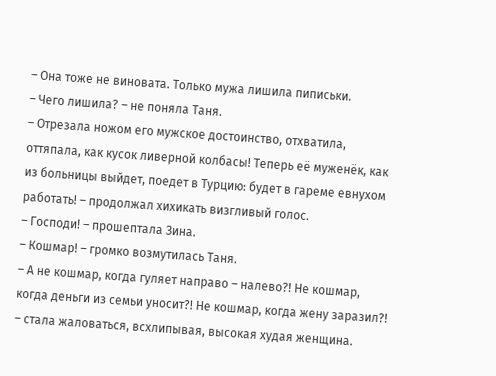– Она тоже не виновата. Только мужа лишила пиписьки.
– Чего лишила? – не поняла Таня.
– Отрезала ножом его мужское достоинство, отхватила, оттяпала, как кусок ливерной колбасы! Теперь её муженёк, как из больницы выйдет, поедет в Турцию: будет в гареме евнухом работать! – продолжал хихикать визгливый голос.
– Господи! – прошептала Зина.
– Кошмар! – громко возмутилась Таня.
– А не кошмар, когда гуляет направо – налево?! Не кошмар, когда деньги из семьи уносит?! Не кошмар, когда жену заразил?! – стала жаловаться, всхлипывая, высокая худая женщина.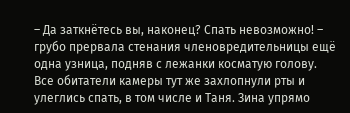– Да заткнётесь вы, наконец? Спать невозможно! – грубо прервала стенания членовредительницы ещё одна узница, подняв с лежанки косматую голову.
Все обитатели камеры тут же захлопнули рты и улеглись спать, в том числе и Таня. Зина упрямо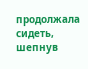продолжала сидеть, шепнув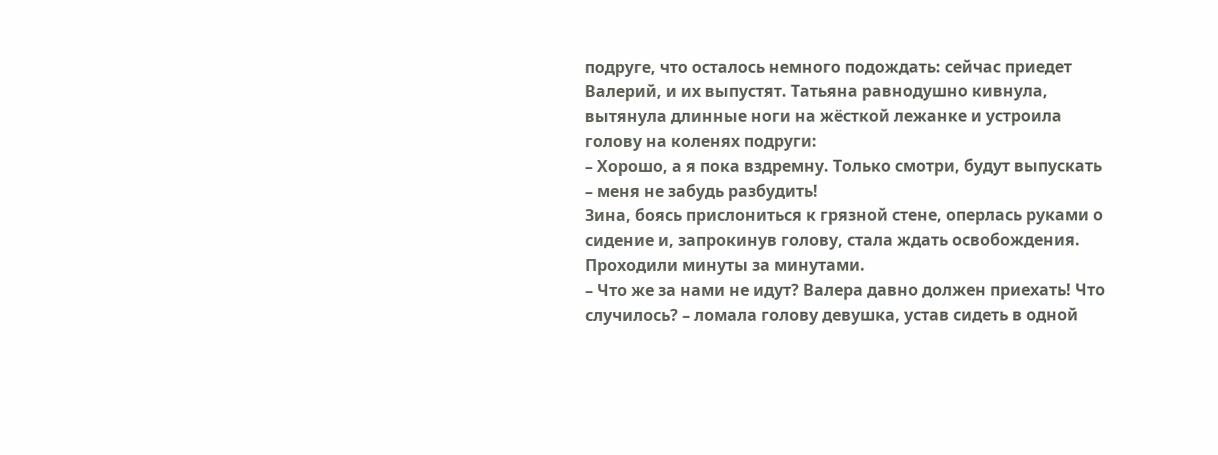подруге, что осталось немного подождать: сейчас приедет Валерий, и их выпустят. Татьяна равнодушно кивнула, вытянула длинные ноги на жёсткой лежанке и устроила голову на коленях подруги:
– Хорошо, а я пока вздремну. Только смотри, будут выпускать – меня не забудь разбудить!
Зина, боясь прислониться к грязной стене, оперлась руками о сидение и, запрокинув голову, стала ждать освобождения. Проходили минуты за минутами.
– Что же за нами не идут? Валера давно должен приехать! Что случилось? – ломала голову девушка, устав сидеть в одной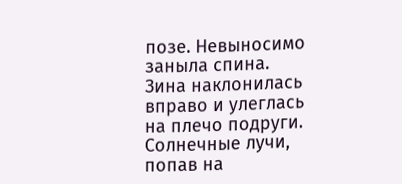позе. Невыносимо заныла спина. Зина наклонилась вправо и улеглась на плечо подруги.
Солнечные лучи, попав на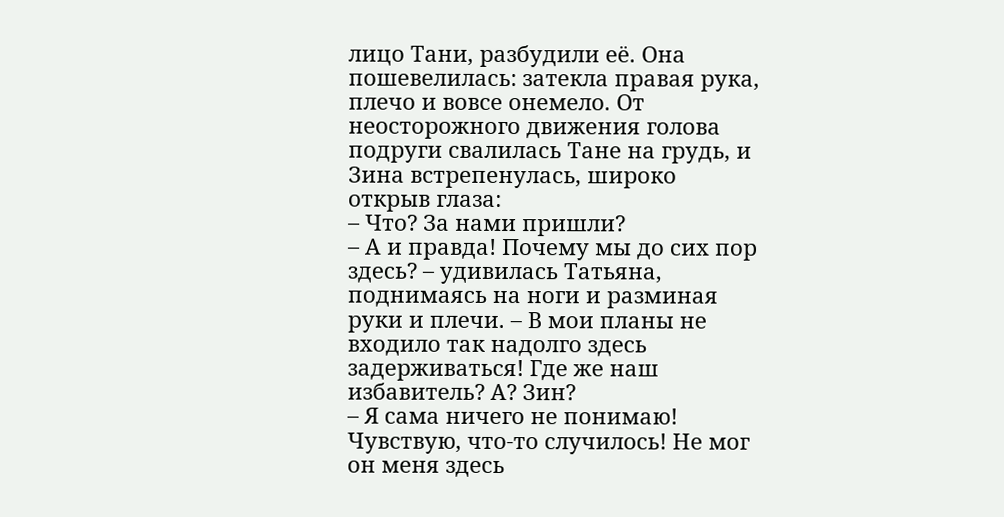лицо Тани, разбудили её. Она пошевелилась: затекла правая рука, плечо и вовсе онемело. От неосторожного движения голова подруги свалилась Тане на грудь, и Зина встрепенулась, широко открыв глаза:
– Что? За нами пришли?
– А и правда! Почему мы до сих пор здесь? – удивилась Татьяна, поднимаясь на ноги и разминая руки и плечи. – В мои планы не входило так надолго здесь задерживаться! Где же наш избавитель? А? Зин?
– Я сама ничего не понимаю! Чувствую, что-то случилось! Не мог он меня здесь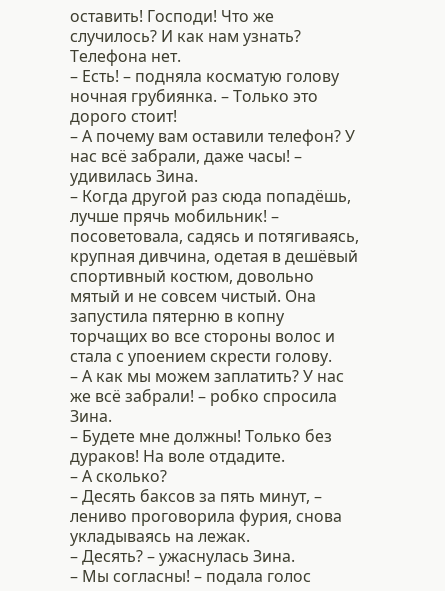оставить! Господи! Что же случилось? И как нам узнать? Телефона нет.
– Есть! – подняла косматую голову ночная грубиянка. – Только это дорого стоит!
– А почему вам оставили телефон? У нас всё забрали, даже часы! – удивилась Зина.
– Когда другой раз сюда попадёшь, лучше прячь мобильник! – посоветовала, садясь и потягиваясь, крупная дивчина, одетая в дешёвый спортивный костюм, довольно мятый и не совсем чистый. Она запустила пятерню в копну торчащих во все стороны волос и стала с упоением скрести голову.
– А как мы можем заплатить? У нас же всё забрали! – робко спросила Зина.
– Будете мне должны! Только без дураков! На воле отдадите.
– А сколько?
– Десять баксов за пять минут, – лениво проговорила фурия, снова укладываясь на лежак.
– Десять? – ужаснулась Зина.
– Мы согласны! – подала голос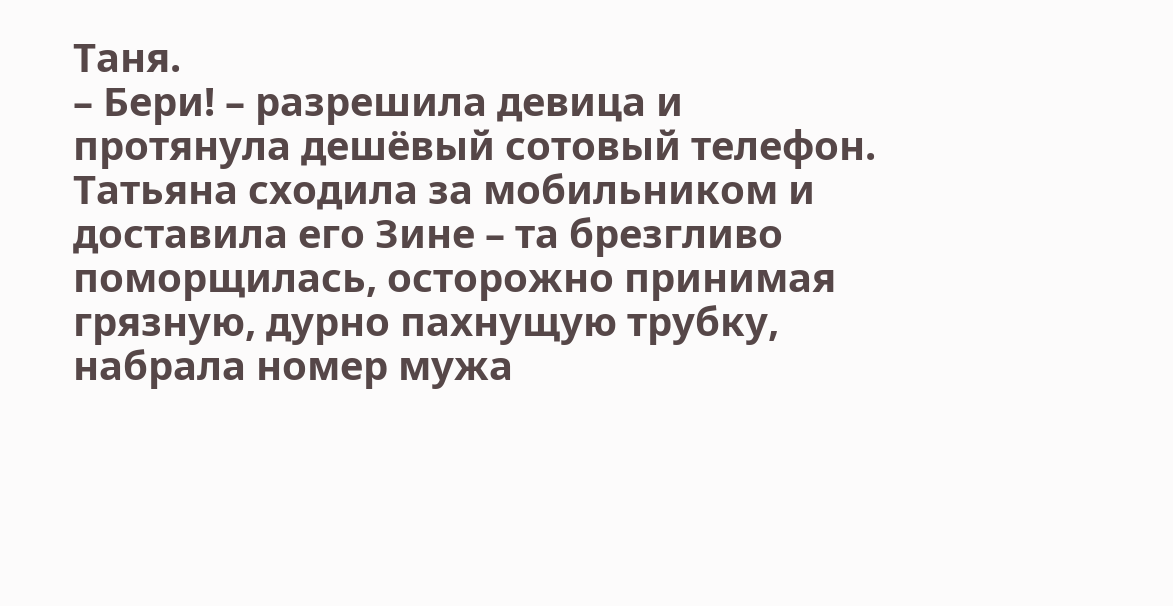Таня.
– Бери! – разрешила девица и протянула дешёвый сотовый телефон.
Татьяна сходила за мобильником и доставила его Зине – та брезгливо поморщилась, осторожно принимая грязную, дурно пахнущую трубку, набрала номер мужа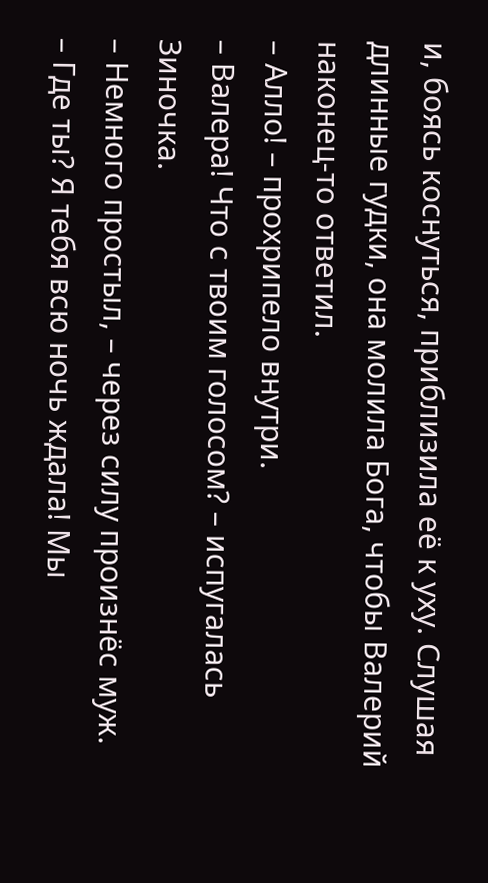и, боясь коснуться, приблизила её к уху. Слушая длинные гудки, она молила Бога, чтобы Валерий наконец-то ответил.
– Алло! – прохрипело внутри.
– Валера! Что с твоим голосом? – испугалась Зиночка.
– Немного простыл, – через силу произнёс муж.
– Где ты? Я тебя всю ночь ждала! Мы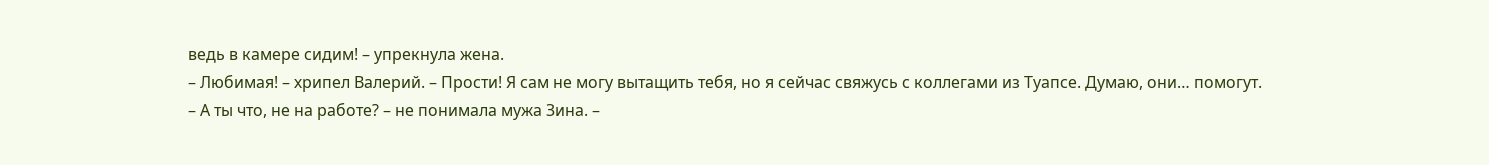ведь в камере сидим! – упрекнула жена.
– Любимая! – хрипел Валерий. – Прости! Я сам не могу вытащить тебя, но я сейчас свяжусь с коллегами из Туапсе. Думаю, они… помогут.
– А ты что, не на работе? – не понимала мужа Зина. –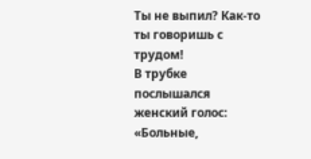Ты не выпил? Как-то ты говоришь с трудом!
В трубке послышался женский голос: «Больные,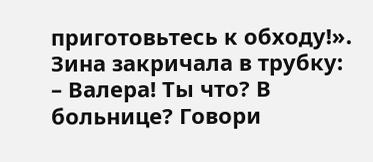приготовьтесь к обходу!».
Зина закричала в трубку:
– Валера! Ты что? В больнице? Говори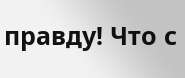правду! Что с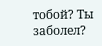тобой? Ты заболел?